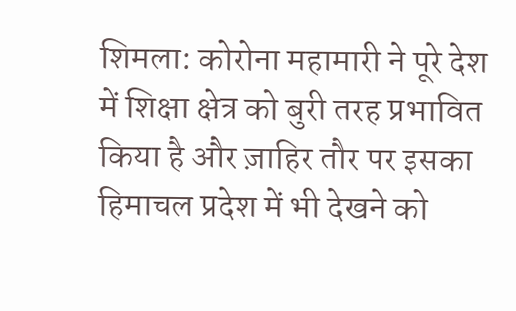शिमला: कोरोना महामारी ने पूरे देश में शिक्षा क्षेत्र को बुरी तरह प्रभावित किया है और ज़ाहिर तौर पर इसका हिमाचल प्रदेश में भी देखने को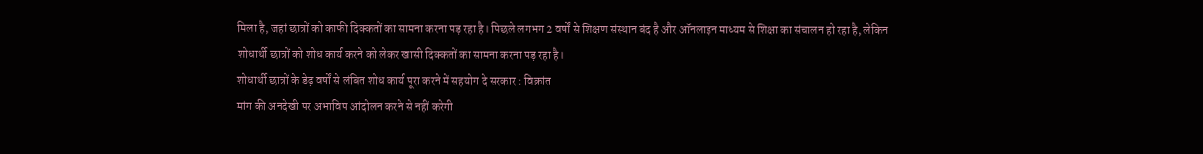मिला है, जहां छात्रों को काफी दिक्कतों का सामना करना पड़ रहा है। पिछले लगभग 2 वर्षों से शिक्षण संस्थान बंद है और ऑनलाइन माध्यम से शिक्षा का संचालन हो रहा है, लेकिन शोधार्थी छात्रों को शोध कार्य करने को लेकर खासी दिक्कतों का सामना करना पड़ रहा है।
शोधार्थी छात्रों के डेढ़ वर्षों से लंबित शोध कार्य पूरा करने में सहयोग दे सरकार : विक्रांत
मांग की अनदेखी पर अभाविप आंदोलन करने से नहीं करेगी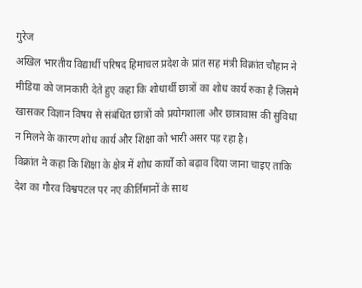गुरेज
अखिल भारतीय विद्यार्थी परिषद हिमाचल प्रदेश के प्रांत सह मंत्री विक्रांत चौहान ने मीडिया को जानकारी देते हुए कहा कि शोधार्थी छात्रों का शोध कार्य रुका है जिसमे खासकर विज्ञान विषय से संबंधित छात्रों को प्रयोगशाला और छात्रावास की सुविधा न मिलने के कारण शोध कार्य और शिक्षा को भारी असर पड़ रहा है।
विक्रांत ने कहा कि शिक्षा के क्षेत्र में शोध कार्यों को बढ़ाव दिया जाना चाइए ताकि देश का गौरव विश्वपटल पर नए कीर्तिमानों के साथ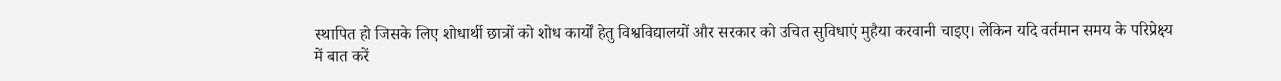स्थापित हो जिसके लिए शोधार्थी छात्रों को शोध कार्यों हेतु विश्वविद्यालयों और सरकार को उचित सुविधाएं मुहैया करवानी चाइए। लेकिन यदि वर्तमान समय के परिप्रेक्ष्य में बात करें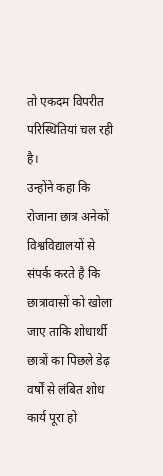तो एकदम विपरीत परिस्थितियां चल रही है।
उन्होंने कहा कि रोजाना छात्र अनेकों विश्वविद्यालयों से संपर्क करते है कि छात्रावासों को खोला जाए ताकि शोधार्थी छात्रों का पिछले डेढ़ वर्षों से लंबित शोध कार्य पूरा हो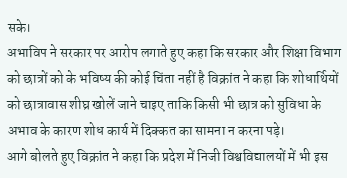सके।
अभाविप ने सरकार पर आरोप लगाते हुए कहा कि सरकार और शिक्षा विभाग को छात्रों को के भविष्य की कोई चिंता नहीं है विक्रांत ने कहा कि शोधार्थियों को छात्रावास शीघ्र खोलें जाने चाइए ताकि किसी भी छात्र को सुविधा के अभाव के कारण शोध कार्य में दिक्कत का सामना न करना पड़े।
आगे बोलते हुए विक्रांत ने कहा कि प्रदेश में निजी विश्वविद्यालयों में भी इस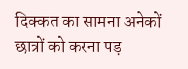दिक्कत का सामना अनेकों छात्रों को करना पड़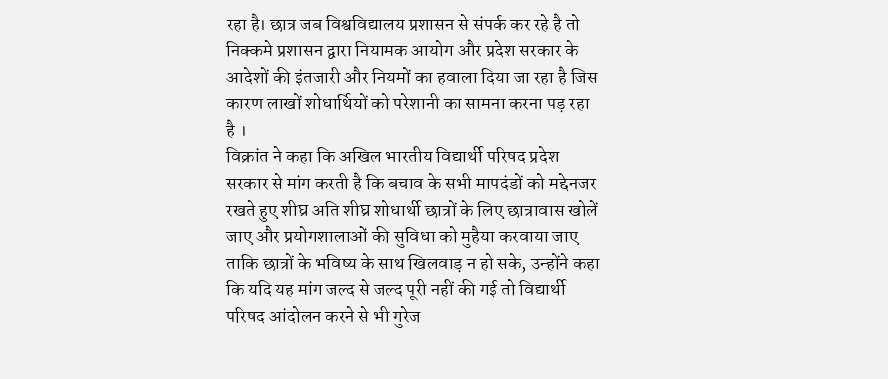रहा है। छात्र जब विश्वविद्यालय प्रशासन से संपर्क कर रहे है तो निक्कमे प्रशासन द्वारा नियामक आयोग और प्रदेश सरकार के आदेशों की इंतजारी और नियमों का हवाला दिया जा रहा है जिस कारण लाखों शोधार्थियों को परेशानी का सामना करना पड़ रहा है ।
विक्रांत ने कहा कि अखिल भारतीय विद्यार्थी परिषद प्रदेश सरकार से मांग करती है कि बचाव के सभी मापदंडों को मद्देनजर रखते हुए शीघ्र अति शीघ्र शोधार्थी छात्रों के लिए छात्रावास खोलें जाए और प्रयोगशालाओं की सुविधा को मुहैया करवाया जाए ताकि छात्रों के भविष्य के साथ खिलवाड़ न हो सके, उन्होंने कहा कि यदि यह मांग जल्द से जल्द पूरी नहीं की गई तो विद्यार्थी परिषद आंदोलन करने से भी गुरेज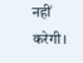नहीं करेगी।